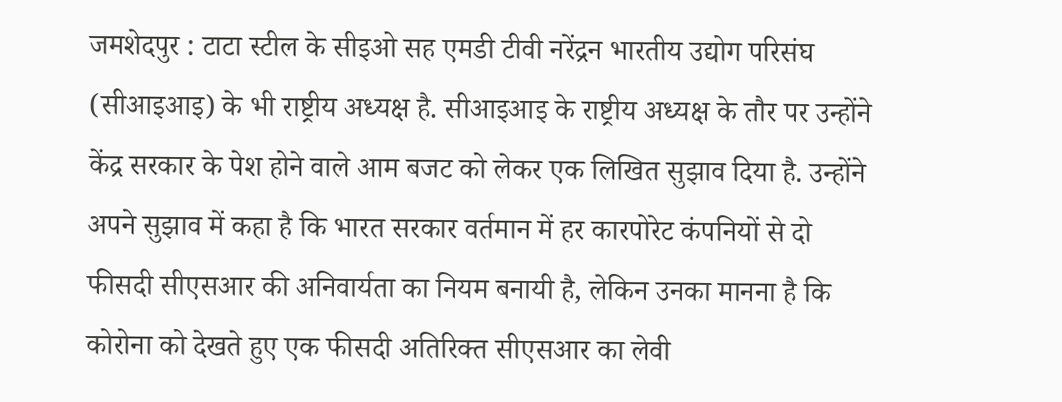जमशेदपुर : टाटा स्टील के सीइओ सह एमडी टीवी नरेंद्रन भारतीय उद्योग परिसंघ (सीआइआइ) के भी राष्ट्रीय अध्यक्ष है. सीआइआइ के राष्ट्रीय अध्यक्ष के तौर पर उन्होंने केंद्र सरकार के पेश होने वाले आम बजट को लेकर एक लिखित सुझाव दिया है. उन्होंने अपने सुझाव में कहा है कि भारत सरकार वर्तमान में हर कारपोरेट कंपनियों से दो फीसदी सीएसआर की अनिवार्यता का नियम बनायी है, लेकिन उनका मानना है कि कोरोना को देखते हुए एक फीसदी अतिरिक्त सीएसआर का लेवी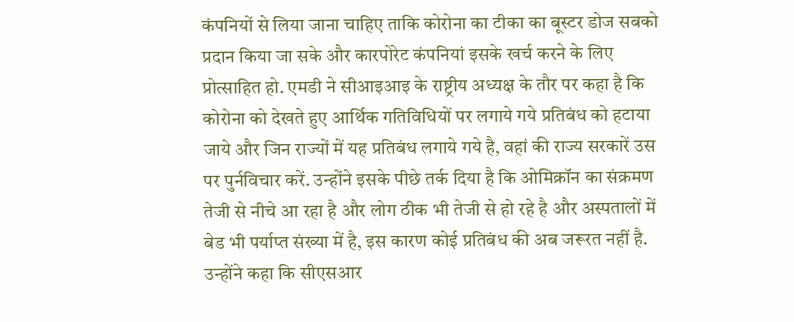कंपनियों से लिया जाना चाहिए ताकि कोरोना का टीका का बूस्टर डोज सबको प्रदान किया जा सके और कारपोरेट कंपनियां इसके खर्च करने के लिए प्रोत्साहित हो. एमडी ने सीआइआइ के राष्ट्रीय अध्यक्ष के तौर पर कहा है कि कोरोना को देखते हुए आर्थिक गतिविधियों पर लगाये गये प्रतिबंध को हटाया जाये और जिन राज्यों में यह प्रतिबंध लगाये गये है, वहां की राज्य सरकारें उस पर पुर्नविचार करें. उन्होंने इसके पीछे तर्क दिया है कि ओमिक्रॉन का संक्रमण तेजी से नीचे आ रहा है और लोग ठीक भी तेजी से हो रहे है और अस्पतालों में बेड भी पर्याप्त संख्या में है, इस कारण कोई प्रतिबंध की अब जरूरत नहीं है. उन्होंने कहा कि सीएसआर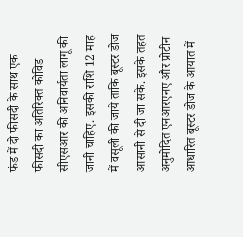फंड में दो फीसदी के साथ एक फीसदी का अतिरिक्त कोविड सीएसआर की अनिवार्यता लागू की जानी चाहिए. इसकी राशि 12 माह में वसूली की जाये ताकि बूस्टर डोज आसानी से दी जा सके. इसके तहत अनुमोदित एनआरएनए और प्रोटीन आधारित बूस्टर डोज के आयात में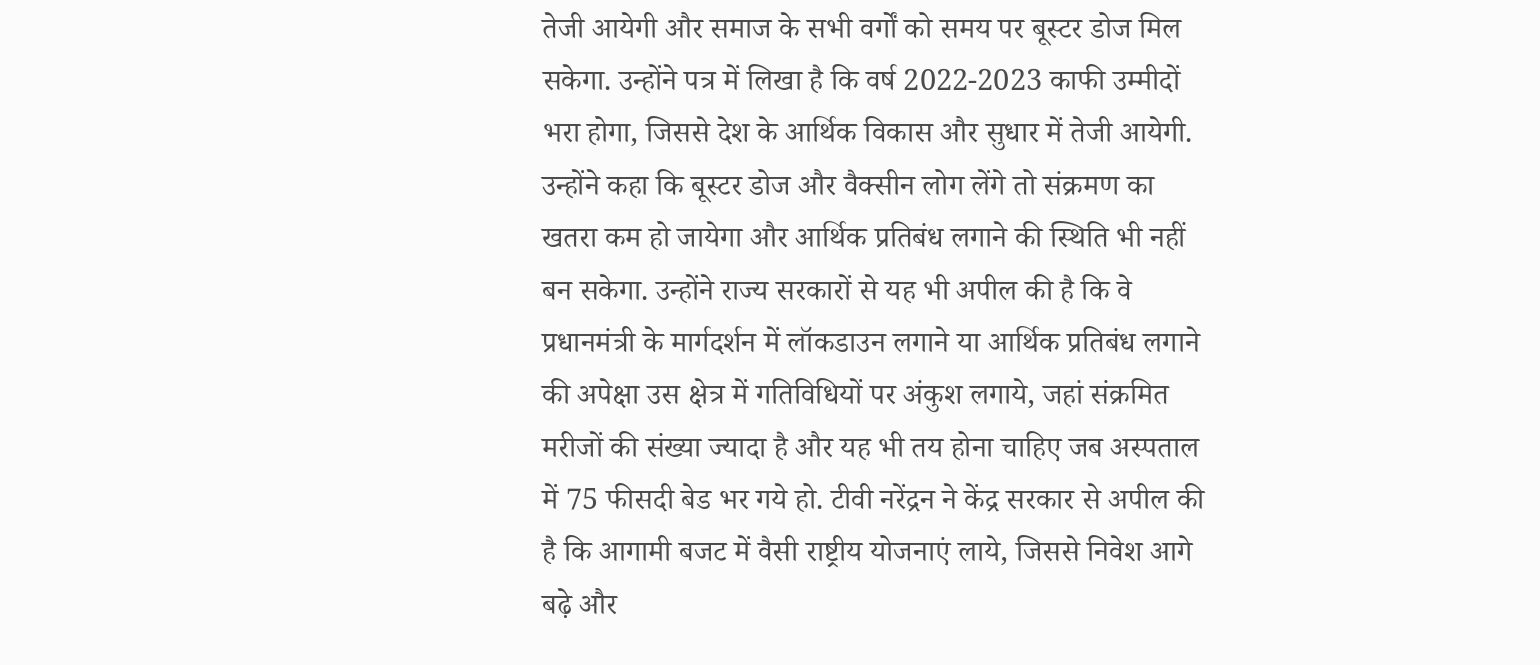तेजी आयेगी और समाज के सभी वर्गों को समय पर बूस्टर डोज मिल सकेगा. उन्होंने पत्र में लिखा है कि वर्ष 2022-2023 काफी उम्मीदों भरा होगा, जिससे देश के आर्थिक विकास और सुधार में तेजी आयेगी. उन्होंने कहा कि बूस्टर डोज और वैक्सीन लोग लेंगे तो संक्रमण का खतरा कम हो जायेगा और आर्थिक प्रतिबंध लगाने की स्थिति भी नहीं बन सकेगा. उन्होंने राज्य सरकारों से यह भी अपील की है कि वे प्रधानमंत्री के मार्गदर्शन में लॉकडाउन लगाने या आर्थिक प्रतिबंध लगाने की अपेक्षा उस क्षेत्र में गतिविधियों पर अंकुश लगाये, जहां संक्रमित मरीजों की संख्या ज्यादा है और यह भी तय होना चाहिए जब अस्पताल में 75 फीसदी बेड भर गये हो. टीवी नरेंद्रन ने केंद्र सरकार से अपील की है कि आगामी बजट में वैसी राष्ट्रीय योजनाएं लाये, जिससे निवेश आगे बढ़े और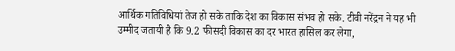आर्थिक गतिविधियां तेज हो सके ताकि देश का विकास संभव हो सके. टीवी नरेंद्रन ने यह भी उम्मीद जतायी है कि 9.2 फीसदी विकास का दर भारत हासिल कर लेगा,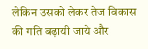लेकिन उसको लेकर तेज विकास की गति बढ़ायी जाये और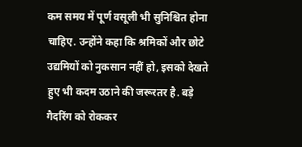कम समय में पूर्ण वसूली भी सुनिश्चित होना चाहिए. उन्होंने कहा कि श्रमिकों और छोटे उद्यमियों को नुकसान नहीं हो, इसको देखते हुए भी कदम उठाने की जरूरतर है. बड़े गैदरिंग को रोककर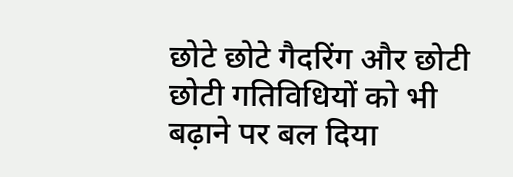छोटे छोटे गैदरिंग और छोटी छोटी गतिविधियों को भी बढ़ाने पर बल दिया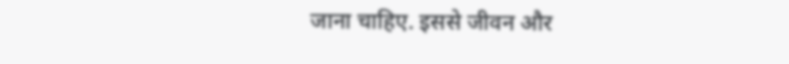जाना चाहिए. इससे जीवन और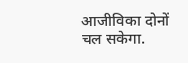आजीविका दोनों चल सकेगा.